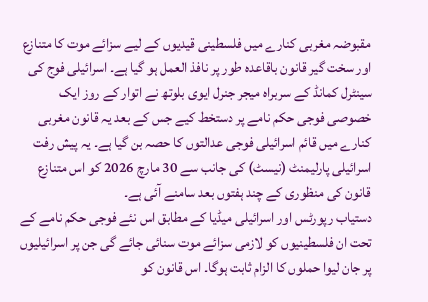مقبوضہ مغربی کنارے میں فلسطینی قیدیوں کے لیے سزائے موت کا متنازع اور سخت گیر قانون باقاعدہ طور پر نافذ العمل ہو گیا ہے۔ اسرائیلی فوج کی سینٹرل کمانڈ کے سربراہ میجر جنرل ایوی بلوتھ نے اتوار کے روز ایک خصوصی فوجی حکم نامے پر دستخط کیے جس کے بعد یہ قانون مغربی کنارے میں قائم اسرائیلی فوجی عدالتوں کا حصہ بن گیا ہے۔ یہ پیش رفت اسرائیلی پارلیمنٹ (نیسٹ) کی جانب سے 30 مارچ 2026 کو اس متنازع قانون کی منظوری کے چند ہفتوں بعد سامنے آئی ہے۔
دستیاب رپورٹس اور اسرائیلی میڈیا کے مطابق اس نئے فوجی حکم نامے کے تحت ان فلسطینیوں کو لازمی سزائے موت سنائی جائے گی جن پر اسرائیلیوں پر جان لیوا حملوں کا الزام ثابت ہوگا۔ اس قانون کو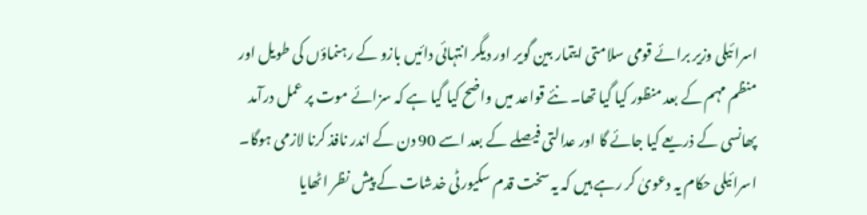اسرائیلی وزیر برائے قومی سلامتی ایتمار بین گویر اور دیگر انتہائی دائیں بازو کے رہنماؤں کی طویل اور منظم مہم کے بعد منظور کیا گیا تھا۔ نئے قواعد میں واضح کیا گیا ہے کہ سزائے موت پر عمل درآمد پھانسی کے ذریعے کیا جائے گا اور عدالتی فیصلے کے بعد اسے 90 دن کے اندر نافذ کرنا لازمی ہوگا۔
اسرائیلی حکام یہ دعویٰ کر رہے ہیں کہ یہ سخت قدم سکیورٹی خدشات کے پیش نظر اٹھایا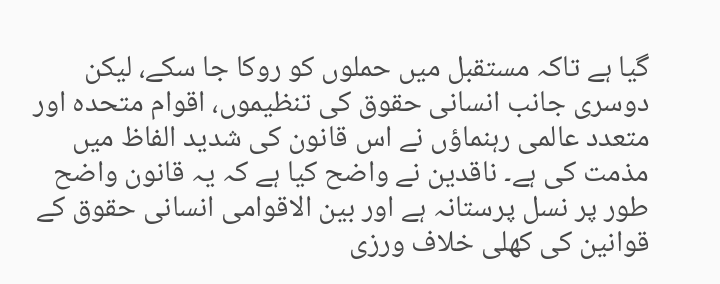گیا ہے تاکہ مستقبل میں حملوں کو روکا جا سکے، لیکن دوسری جانب انسانی حقوق کی تنظیموں، اقوام متحدہ اور متعدد عالمی رہنماؤں نے اس قانون کی شدید الفاظ میں مذمت کی ہے۔ ناقدین نے واضح کیا ہے کہ یہ قانون واضح طور پر نسل پرستانہ ہے اور بین الاقوامی انسانی حقوق کے قوانین کی کھلی خلاف ورزی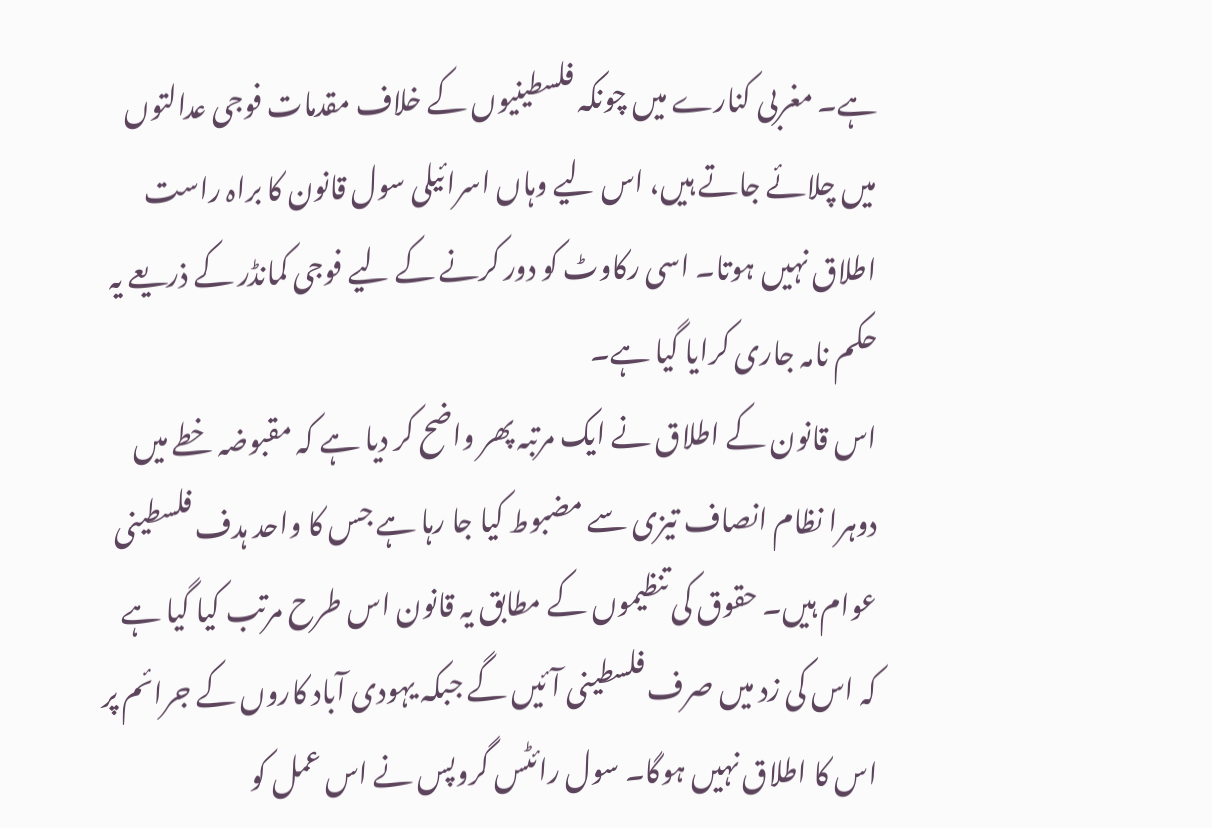ہے۔ مغربی کنارے میں چونکہ فلسطینیوں کے خلاف مقدمات فوجی عدالتوں میں چلائے جاتے ہیں، اس لیے وہاں اسرائیلی سول قانون کا براہ راست اطلاق نہیں ہوتا۔ اسی رکاوٹ کو دور کرنے کے لیے فوجی کمانڈر کے ذریعے یہ حکم نامہ جاری کرایا گیا ہے۔
اس قانون کے اطلاق نے ایک مرتبہ پھر واضح کر دیا ہے کہ مقبوضہ خطے میں دوہرا نظام انصاف تیزی سے مضبوط کیا جا رہا ہے جس کا واحد ہدف فلسطینی عوام ہیں۔ حقوق کی تنظیموں کے مطابق یہ قانون اس طرح مرتب کیا گیا ہے کہ اس کی زد میں صرف فلسطینی آئیں گے جبکہ یہودی آباد کاروں کے جرائم پر اس کا اطلاق نہیں ہوگا۔ سول رائٹس گروپس نے اس عمل کو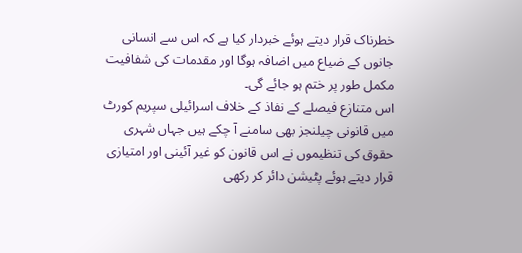خطرناک قرار دیتے ہوئے خبردار کیا ہے کہ اس سے انسانی جانوں کے ضیاع میں اضافہ ہوگا اور مقدمات کی شفافیت مکمل طور پر ختم ہو جائے گی۔
اس متنازع فیصلے کے نفاذ کے خلاف اسرائیلی سپریم کورٹ میں قانونی چیلنجز بھی سامنے آ چکے ہیں جہاں شہری حقوق کی تنظیموں نے اس قانون کو غیر آئینی اور امتیازی قرار دیتے ہوئے پٹیشن دائر کر رکھی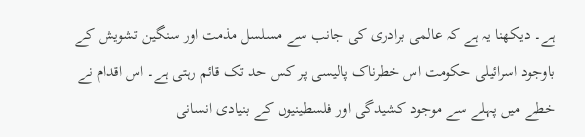ہے۔ دیکھنا یہ ہے کہ عالمی برادری کی جانب سے مسلسل مذمت اور سنگین تشویش کے باوجود اسرائیلی حکومت اس خطرناک پالیسی پر کس حد تک قائم رہتی ہے۔ اس اقدام نے خطے میں پہلے سے موجود کشیدگی اور فلسطینیوں کے بنیادی انسانی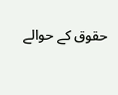حقوق کے حوالے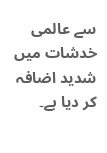سے عالمی خدشات میں شدید اضافہ کر دیا ہے۔